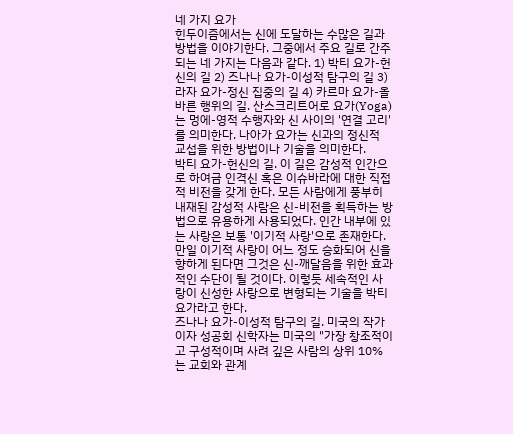네 가지 요가
힌두이즘에서는 신에 도달하는 수많은 길과 방법을 이야기한다. 그중에서 주요 길로 간주되는 네 가지는 다음과 같다. 1) 박티 요가-헌신의 길 2) 즈나나 요가-이성적 탐구의 길 3) 라자 요가-정신 집중의 길 4) 카르마 요가-올바른 행위의 길. 산스크리트어로 요가(Yoga)는 멍에-영적 수행자와 신 사이의 '연결 고리'를 의미한다. 나아가 요가는 신과의 정신적 교섭을 위한 방법이나 기술을 의미한다.
박티 요가-헌신의 길. 이 길은 감성적 인간으로 하여금 인격신 혹은 이슈바라에 대한 직접적 비전을 갖게 한다. 모든 사람에게 풍부히 내재된 감성적 사람은 신-비전을 획득하는 방법으로 유용하게 사용되었다. 인간 내부에 있는 사랑은 보통 '이기적 사랑'으로 존재한다. 만일 이기적 사랑이 어느 정도 승화되어 신을 향하게 된다면 그것은 신-깨달음을 위한 효과적인 수단이 될 것이다. 이렇듯 세속적인 사랑이 신성한 사랑으로 변형되는 기술을 박티 요가라고 한다.
즈나나 요가-이성적 탐구의 길. 미국의 작가이자 성공회 신학자는 미국의 "가장 창조적이고 구성적이며 사려 깊은 사람의 상위 10%는 교회와 관계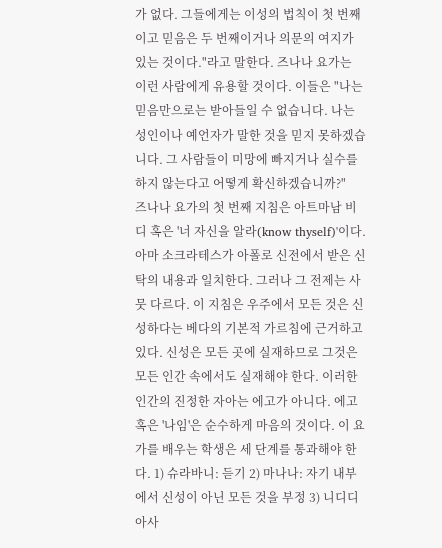가 없다. 그들에게는 이성의 법칙이 첫 번째이고 믿음은 두 번째이거나 의문의 여지가 있는 것이다."라고 말한다. 즈나나 요가는 이런 사람에게 유용할 것이다. 이들은 "나는 믿음만으로는 받아들일 수 없습니다. 나는 성인이나 예언자가 말한 것을 믿지 못하겠습니다. 그 사람들이 미망에 빠지거나 실수를 하지 않는다고 어떻게 확신하겠습니까?"
즈나나 요가의 첫 번째 지침은 아트마남 비디 혹은 '너 자신을 알라(know thyself)'이다. 아마 소크라테스가 아폴로 신전에서 받은 신탁의 내용과 일치한다. 그러나 그 전제는 사뭇 다르다. 이 지침은 우주에서 모든 것은 신성하다는 베다의 기본적 가르침에 근거하고 있다. 신성은 모든 곳에 실재하므로 그것은 모든 인간 속에서도 실재해야 한다. 이러한 인간의 진정한 자아는 에고가 아니다. 에고 혹은 '나임'은 순수하게 마음의 것이다. 이 요가를 배우는 학생은 세 단계를 통과해야 한다. 1) 슈라바니: 듣기 2) 마나나: 자기 내부에서 신성이 아닌 모든 것을 부정 3) 니디디아사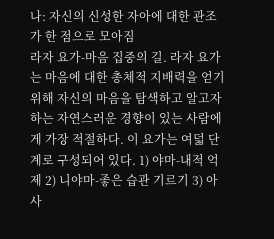나: 자신의 신성한 자아에 대한 관조가 한 점으로 모아짐
라자 요가-마음 집중의 길. 라자 요가는 마음에 대한 총체적 지배력을 얻기 위해 자신의 마음을 탐색하고 알고자 하는 자연스러운 경향이 있는 사람에게 가장 적절하다. 이 요가는 여덟 단계로 구성되어 있다. 1) 야마-내적 억제 2) 니야마-좋은 습관 기르기 3) 아사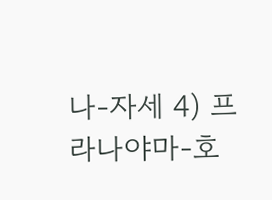나-자세 4) 프라나야마-호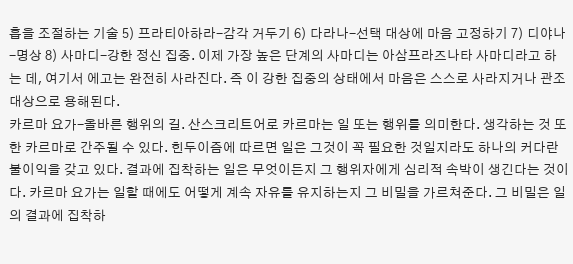흡을 조절하는 기술 5) 프라티아하라-감각 거두기 6) 다라나-선택 대상에 마음 고정하기 7) 디야나-명상 8) 사마디-강한 정신 집중. 이제 가장 높은 단계의 사마디는 아삼프라즈나타 사마디라고 하는 데, 여기서 에고는 완전히 사라진다. 즉 이 강한 집중의 상태에서 마음은 스스로 사라지거나 관조 대상으로 용해된다.
카르마 요가-올바른 행위의 길. 산스크리트어로 카르마는 일 또는 행위를 의미한다. 생각하는 것 또한 카르마로 간주될 수 있다. 힌두이즘에 따르면 일은 그것이 꼭 필요한 것일지라도 하나의 커다란 불이익을 갖고 있다. 결과에 집착하는 일은 무엇이든지 그 행위자에게 심리적 속박이 생긴다는 것이다. 카르마 요가는 일할 때에도 어떻게 계속 자유를 유지하는지 그 비밀을 가르쳐준다. 그 비밀은 일의 결과에 집착하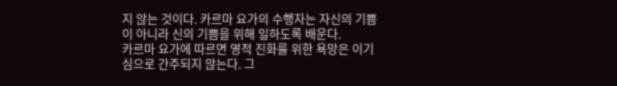지 않는 것이다. 카르마 요가의 수행자는 자신의 기쁨이 아니라 신의 기쁨을 위해 일하도록 배운다.
카르마 요가에 따르면 영적 진화를 위한 욕망은 이기심으로 간주되지 않는다. 그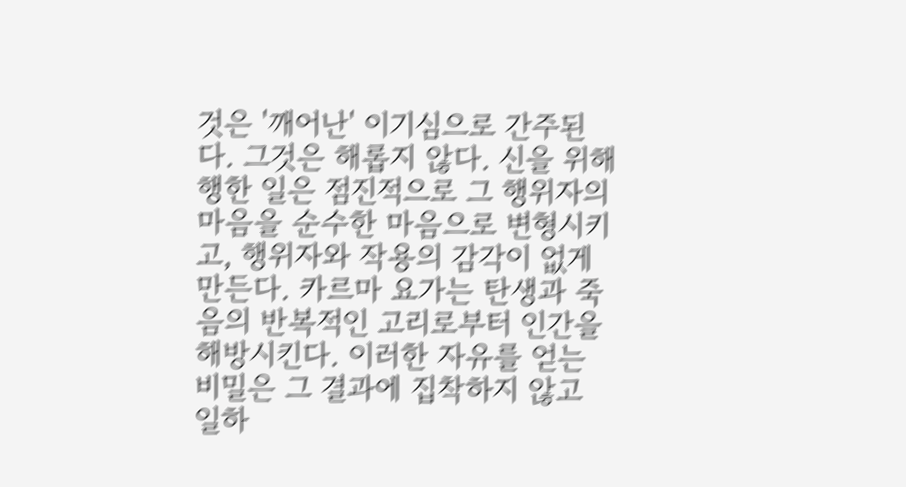것은 '깨어난' 이기심으로 간주된다. 그것은 해롭지 않다. 신을 위해 행한 일은 점진적으로 그 행위자의 마음을 순수한 마음으로 변형시키고, 행위자와 작용의 감각이 없게 만든다. 카르마 요가는 탄생과 죽음의 반복적인 고리로부터 인간을 해방시킨다. 이러한 자유를 얻는 비밀은 그 결과에 집착하지 않고 일하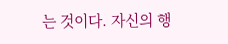는 것이다. 자신의 행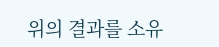위의 결과를 소유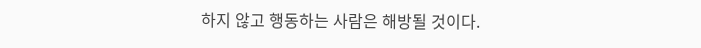하지 않고 행동하는 사람은 해방될 것이다.